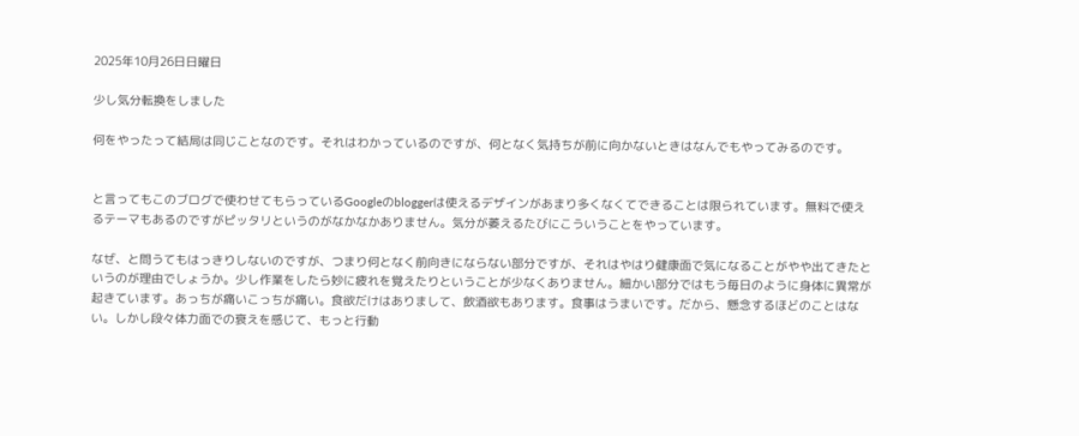2025年10月26日日曜日

少し気分転換をしました

何をやったって結局は同じことなのです。それはわかっているのですが、何となく気持ちが前に向かないときはなんでもやってみるのです。


と言ってもこのブログで使わせてもらっているGoogleのbloggerは使えるデザインがあまり多くなくてできることは限られています。無料で使えるテーマもあるのですがピッタリというのがなかなかありません。気分が萎えるたびにこういうことをやっています。

なぜ、と問うてもはっきりしないのですが、つまり何となく前向きにならない部分ですが、それはやはり健康面で気になることがやや出てきたというのが理由でしょうか。少し作業をしたら妙に疲れを覚えたりということが少なくありません。細かい部分ではもう毎日のように身体に異常が起きています。あっちが痛いこっちが痛い。食欲だけはありまして、飲酒欲もあります。食事はうまいです。だから、懸念するほどのことはない。しかし段々体力面での衰えを感じて、もっと行動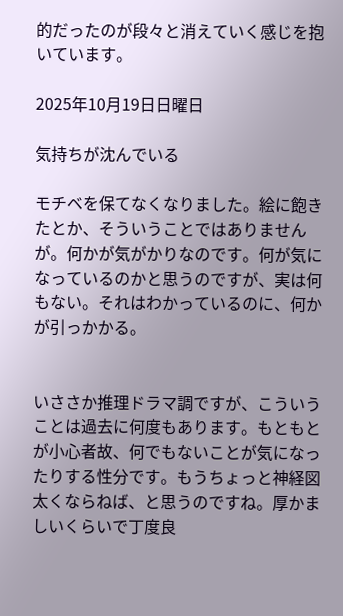的だったのが段々と消えていく感じを抱いています。

2025年10月19日日曜日

気持ちが沈んでいる

モチベを保てなくなりました。絵に飽きたとか、そういうことではありませんが。何かが気がかりなのです。何が気になっているのかと思うのですが、実は何もない。それはわかっているのに、何かが引っかかる。


いささか推理ドラマ調ですが、こういうことは過去に何度もあります。もともとが小心者故、何でもないことが気になったりする性分です。もうちょっと神経図太くならねば、と思うのですね。厚かましいくらいで丁度良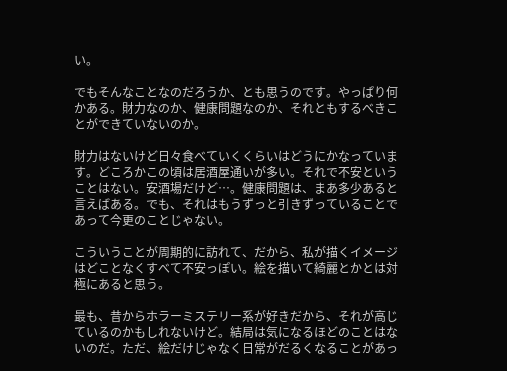い。

でもそんなことなのだろうか、とも思うのです。やっぱり何かある。財力なのか、健康問題なのか、それともするべきことができていないのか。

財力はないけど日々食べていくくらいはどうにかなっています。どころかこの頃は居酒屋通いが多い。それで不安ということはない。安酒場だけど…。健康問題は、まあ多少あると言えばある。でも、それはもうずっと引きずっていることであって今更のことじゃない。

こういうことが周期的に訪れて、だから、私が描くイメージはどことなくすべて不安っぽい。絵を描いて綺麗とかとは対極にあると思う。

最も、昔からホラーミステリー系が好きだから、それが高じているのかもしれないけど。結局は気になるほどのことはないのだ。ただ、絵だけじゃなく日常がだるくなることがあっ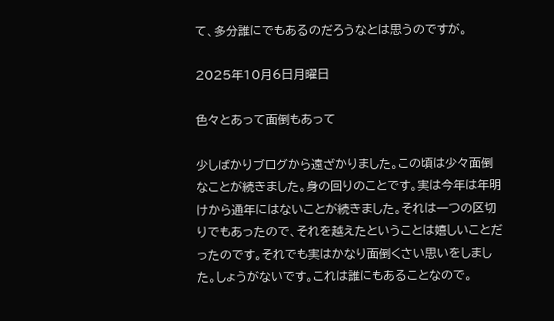て、多分誰にでもあるのだろうなとは思うのですが。

2025年10月6日月曜日

色々とあって面倒もあって

少しばかりブログから遠ざかりました。この頃は少々面倒なことが続きました。身の回りのことです。実は今年は年明けから通年にはないことが続きました。それは一つの区切りでもあったので、それを越えたということは嬉しいことだったのです。それでも実はかなり面倒くさい思いをしました。しょうがないです。これは誰にもあることなので。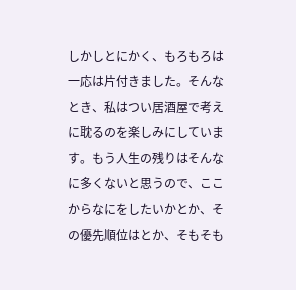しかしとにかく、もろもろは一応は片付きました。そんなとき、私はつい居酒屋で考えに耽るのを楽しみにしています。もう人生の残りはそんなに多くないと思うので、ここからなにをしたいかとか、その優先順位はとか、そもそも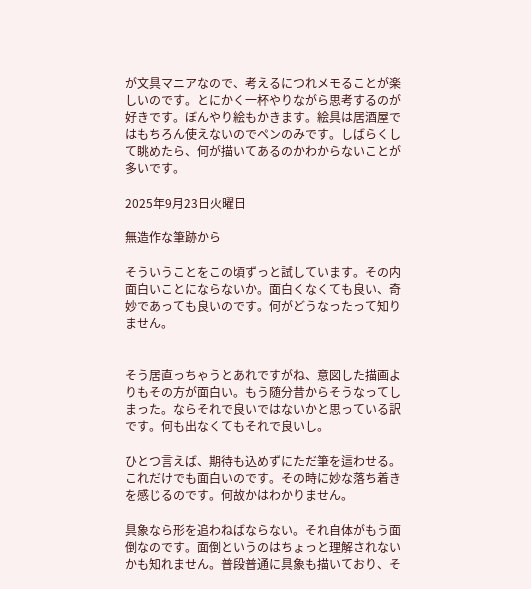が文具マニアなので、考えるにつれメモることが楽しいのです。とにかく一杯やりながら思考するのが好きです。ぼんやり絵もかきます。絵具は居酒屋ではもちろん使えないのでペンのみです。しばらくして眺めたら、何が描いてあるのかわからないことが多いです。

2025年9月23日火曜日

無造作な筆跡から

そういうことをこの頃ずっと試しています。その内面白いことにならないか。面白くなくても良い、奇妙であっても良いのです。何がどうなったって知りません。


そう居直っちゃうとあれですがね、意図した描画よりもその方が面白い。もう随分昔からそうなってしまった。ならそれで良いではないかと思っている訳です。何も出なくてもそれで良いし。

ひとつ言えば、期待も込めずにただ筆を這わせる。これだけでも面白いのです。その時に妙な落ち着きを感じるのです。何故かはわかりません。

具象なら形を追わねばならない。それ自体がもう面倒なのです。面倒というのはちょっと理解されないかも知れません。普段普通に具象も描いており、そ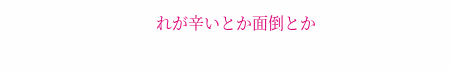れが辛いとか面倒とか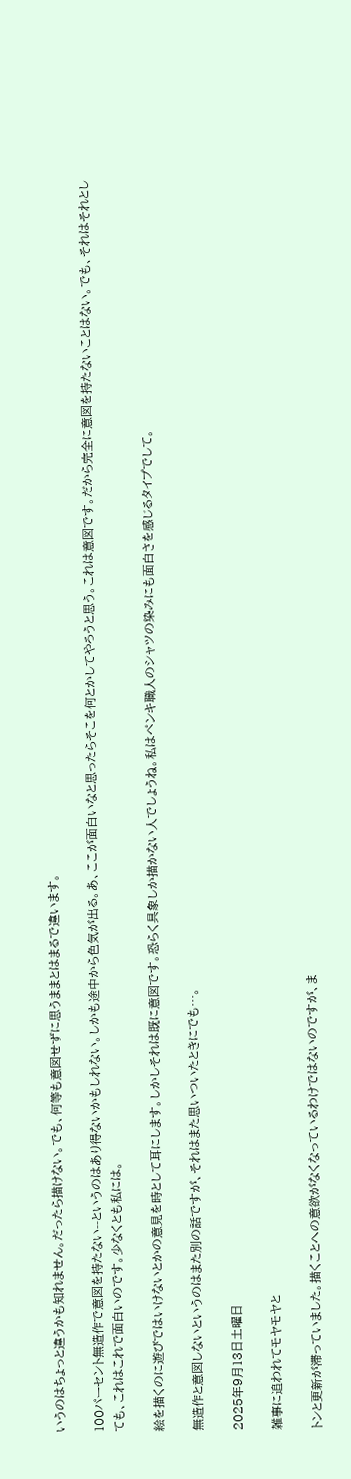いうのはちょっと違うかも知れません。だったら描けない。でも、何等も意図せずに思うままとはまるで違います。

100パーセント無造作で意図を持たない--というのはあり得ないかもしれない。しかも途中から色気が出る。あ、ここが面白いなと思ったらそこを何とかしてやろうと思う。これは意図です。だから完全に意図を持たないことはない。でも、それはそれとしても、これはこれで面白いのです。少なくとも私には。

絵を描くのに遊びではいけないとかの意見を時として耳にします。しかしそれは既に意図です。恐らく具象しか描かない人でしょうね。私はペンキ職人のシャツの染みにも面白さを感じるタイプでして。

無造作と意図しないというのはまた別の話ですが、それはまた思いついたときにでも…。

2025年9月13日土曜日

雑事に追われてモヤモヤと

トンと更新が滞っていました。描くことへの意欲がなくなっているわけではないのですが、ま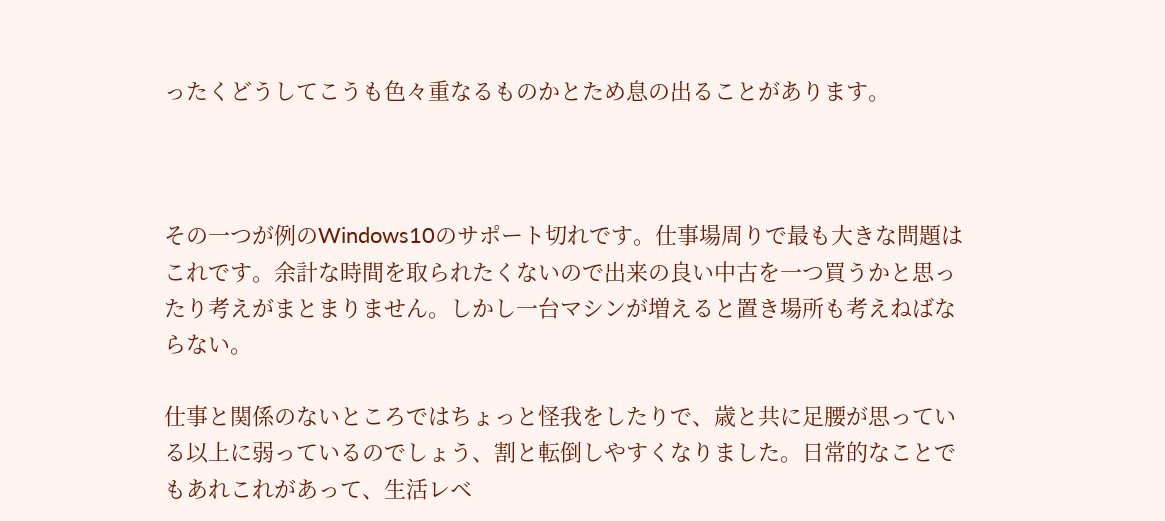ったくどうしてこうも色々重なるものかとため息の出ることがあります。



その一つが例のWindows10のサポート切れです。仕事場周りで最も大きな問題はこれです。余計な時間を取られたくないので出来の良い中古を一つ買うかと思ったり考えがまとまりません。しかし一台マシンが増えると置き場所も考えねばならない。

仕事と関係のないところではちょっと怪我をしたりで、歳と共に足腰が思っている以上に弱っているのでしょう、割と転倒しやすくなりました。日常的なことでもあれこれがあって、生活レベ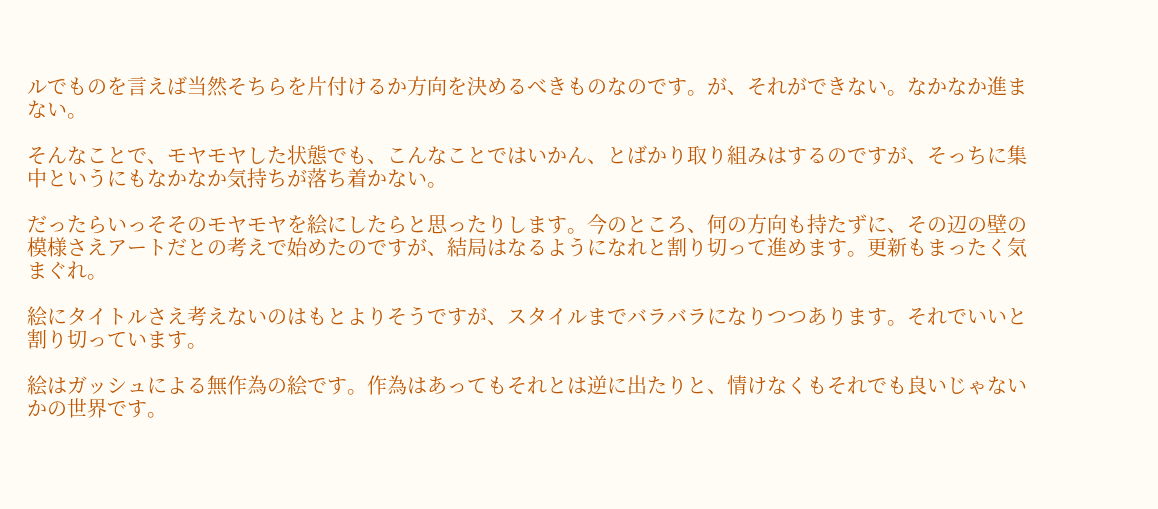ルでものを言えば当然そちらを片付けるか方向を決めるべきものなのです。が、それができない。なかなか進まない。

そんなことで、モヤモヤした状態でも、こんなことではいかん、とばかり取り組みはするのですが、そっちに集中というにもなかなか気持ちが落ち着かない。

だったらいっそそのモヤモヤを絵にしたらと思ったりします。今のところ、何の方向も持たずに、その辺の壁の模様さえアートだとの考えで始めたのですが、結局はなるようになれと割り切って進めます。更新もまったく気まぐれ。

絵にタイトルさえ考えないのはもとよりそうですが、スタイルまでバラバラになりつつあります。それでいいと割り切っています。

絵はガッシュによる無作為の絵です。作為はあってもそれとは逆に出たりと、情けなくもそれでも良いじゃないかの世界です。